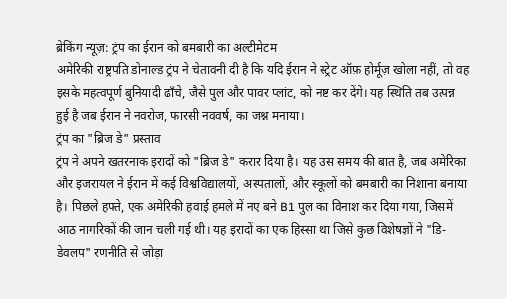ब्रेकिंग न्यूज़: ट्रंप का ईरान को बमबारी का अल्टीमेटम
अमेरिकी राष्ट्रपति डोनाल्ड ट्रंप ने चेतावनी दी है कि यदि ईरान ने स्ट्रेट ऑफ़ होर्मूज़ खोला नहीं, तो वह इसके महत्वपूर्ण बुनियादी ढाँचे, जैसे पुल और पावर प्लांट, को नष्ट कर देंगे। यह स्थिति तब उत्पन्न हुई है जब ईरान ने नवरोज, फारसी नववर्ष, का जश्न मनाया।
ट्रंप का "ब्रिज डे" प्रस्ताव
ट्रंप ने अपने खतरनाक इरादों को "ब्रिज डे" करार दिया है। यह उस समय की बात है, जब अमेरिका और इजरायल ने ईरान में कई विश्वविद्यालयों, अस्पतालों, और स्कूलों को बमबारी का निशाना बनाया है। पिछले हफ्ते, एक अमेरिकी हवाई हमले में नए बने B1 पुल का विनाश कर दिया गया, जिसमें आठ नागरिकों की जान चली गई थी। यह इरादों का एक हिस्सा था जिसे कुछ विशेषज्ञों ने "डि-डेवलप" रणनीति से जोड़ा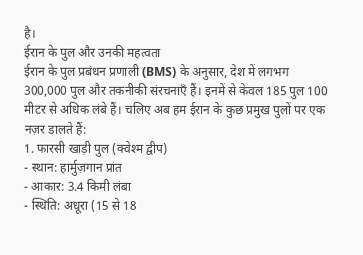है।
ईरान के पुल और उनकी महत्वता
ईरान के पुल प्रबंधन प्रणाली (BMS) के अनुसार, देश में लगभग 300,000 पुल और तकनीकी संरचनाएँ हैं। इनमें से केवल 185 पुल 100 मीटर से अधिक लंबे हैं। चलिए अब हम ईरान के कुछ प्रमुख पुलों पर एक नज़र डालते हैं:
1. फारसी खाड़ी पुल (क्वेश्म द्वीप)
- स्थान: हार्मुज़गान प्रांत
- आकार: 3.4 किमी लंबा
- स्थिति: अधूरा (15 से 18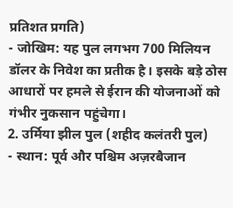प्रतिशत प्रगति)
- जोखिम: यह पुल लगभग 700 मिलियन डॉलर के निवेश का प्रतीक है। इसके बड़े ठोस आधारों पर हमले से ईरान की योजनाओं को गंभीर नुकसान पहुंचेगा।
2. उर्मिया झील पुल (शहीद कलंतरी पुल)
- स्थान: पूर्व और पश्चिम अज़रबैजान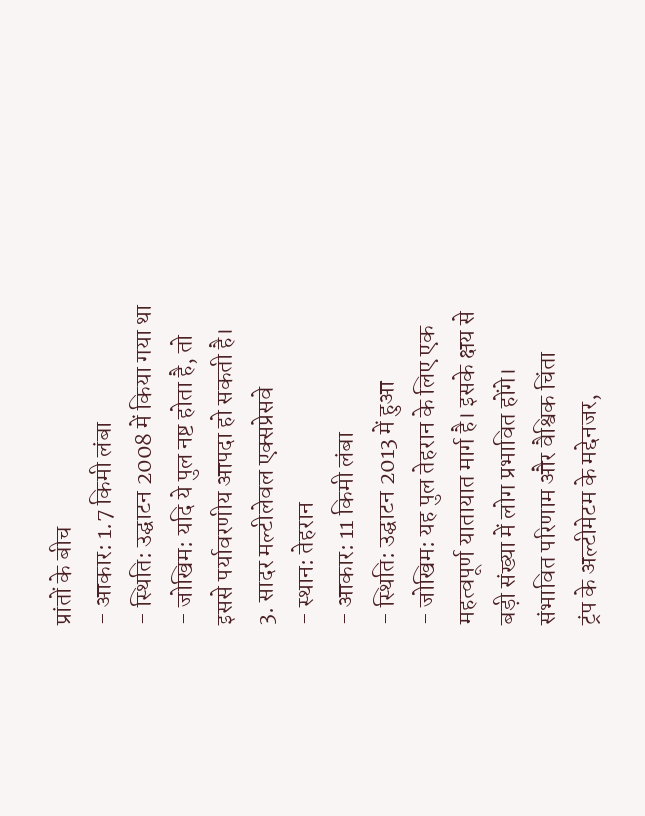प्रांतों के बीच
- आकार: 1.7 किमी लंबा
- स्थिति: उद्घाटन 2008 में किया गया था
- जोखिम: यदि ये पुल नष्ट होता है, तो इससे पर्यावरणीय आपदा हो सकती है।
3. सादर मल्टीलेवल एक्सप्रेसवे
- स्थान: तेहरान
- आकार: 11 किमी लंबा
- स्थिति: उद्घाटन 2013 में हुआ
- जोखिम: यह पुल तेहरान के लिए एक महत्वपूर्ण यातायात मार्ग है। इसके क्षय से बड़ी संख्या में लोग प्रभावित होंगे।
संभावित परिणाम और वैश्विक चिंता
ट्रंप के अल्टीमेटम के मद्देनजर,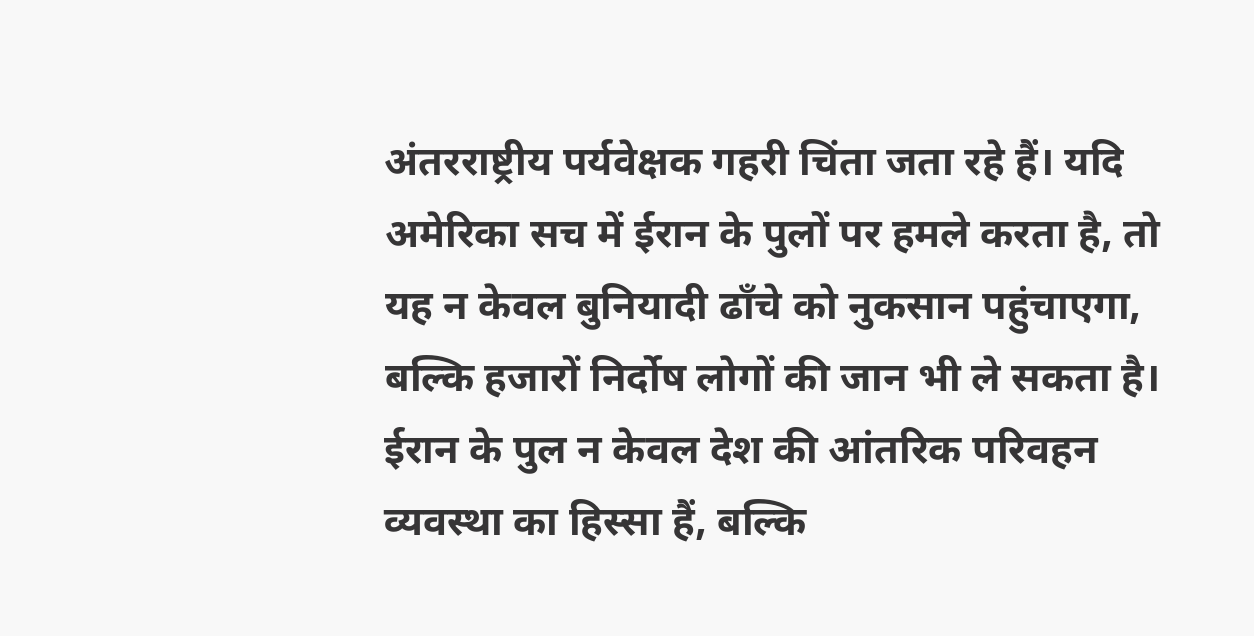अंतरराष्ट्रीय पर्यवेक्षक गहरी चिंता जता रहे हैं। यदि अमेरिका सच में ईरान के पुलों पर हमले करता है, तो यह न केवल बुनियादी ढाँचे को नुकसान पहुंचाएगा, बल्कि हजारों निर्दोष लोगों की जान भी ले सकता है। ईरान के पुल न केवल देश की आंतरिक परिवहन व्यवस्था का हिस्सा हैं, बल्कि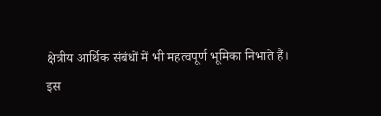क्षेत्रीय आर्थिक संबंधों में भी महत्वपूर्ण भूमिका निभाते हैं।
इस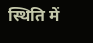स्थिति में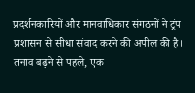प्रदर्शनकारियों और मानवाधिकार संगठनों ने ट्रंप प्रशासन से सीधा संवाद करने की अपील की है। तनाव बढ़ने से पहले, एक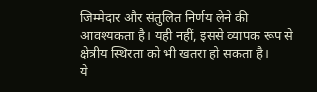जिम्मेदार और संतुलित निर्णय लेने की आवश्यकता है। यही नहीं, इससे व्यापक रूप से क्षेत्रीय स्थिरता को भी खतरा हो सकता है।
ये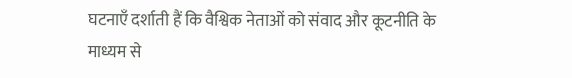घटनाएँ दर्शाती हैं कि वैश्विक नेताओं को संवाद और कूटनीति के माध्यम से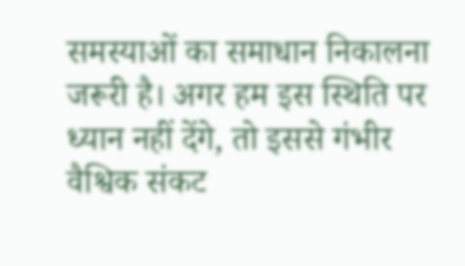समस्याओं का समाधान निकालना जरूरी है। अगर हम इस स्थिति पर ध्यान नहीं देंगे, तो इससे गंभीर वैश्विक संकट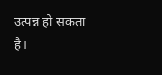उत्पन्न हो सकता है।